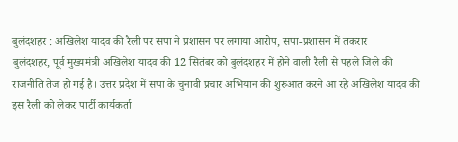बुलंदशहर : अखिलेश यादव की रैली पर सपा ने प्रशासन पर लगाया आरोप, सपा-प्रशासन में तकरार
बुलंदशहर, पूर्व मुख्यमंत्री अखिलेश यादव की 12 सितंबर को बुलंदशहर में होने वाली रैली से पहले जिले की राजनीति तेज हो गई है। उत्तर प्रदेश में सपा के चुनावी प्रचार अभियान की शुरुआत करने आ रहे अखिलेश यादव की इस रैली को लेकर पार्टी कार्यकर्ता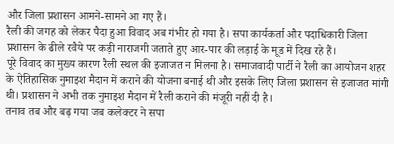और जिला प्रशासन आमने-सामने आ गए हैं।
रैली की जगह को लेकर पैदा हुआ विवाद अब गंभीर हो गया है। सपा कार्यकर्ता और पदाधिकारी जिला प्रशासन के ढीले रवैये पर कड़ी नाराजगी जताते हुए आर-पार की लड़ाई के मूड में दिख रहे हैं।
पूरे विवाद का मुख्य कारण रैली स्थल की इजाजत न मिलना है। समाजवादी पार्टी ने रैली का आयोजन शहर के ऐतिहासिक नुमाइश मैदान में कराने की योजना बनाई थी और इसके लिए जिला प्रशासन से इजाजत मांगी थी। प्रशासन ने अभी तक नुमाइश मैदान में रैली कराने की मंजूरी नहीं दी है।
तनाव तब और बढ़ गया जब कलेक्टर ने सपा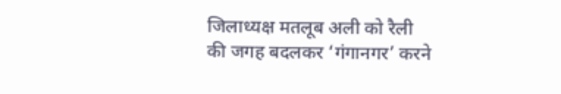जिलाध्यक्ष मतलूब अली को रैली की जगह बदलकर ‘गंगानगर’ करने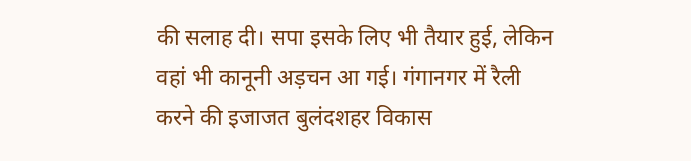की सलाह दी। सपा इसके लिए भी तैयार हुई, लेकिन वहां भी कानूनी अड़चन आ गई। गंगानगर में रैली करने की इजाजत बुलंदशहर विकास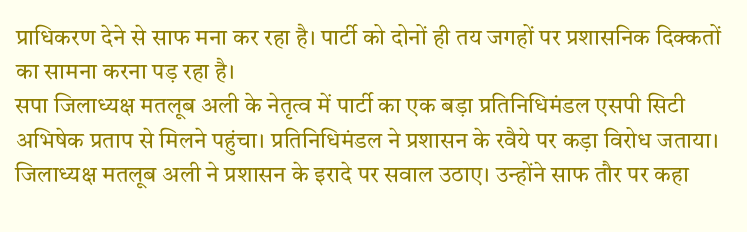प्राधिकरण देने से साफ मना कर रहा है। पार्टी को दोनों ही तय जगहों पर प्रशासनिक दिक्कतों का सामना करना पड़ रहा है।
सपा जिलाध्यक्ष मतलूब अली के नेतृत्व में पार्टी का एक बड़ा प्रतिनिधिमंडल एसपी सिटी अभिषेक प्रताप से मिलने पहुंचा। प्रतिनिधिमंडल ने प्रशासन के रवैये पर कड़ा विरोध जताया। जिलाध्यक्ष मतलूब अली ने प्रशासन के इरादे पर सवाल उठाए। उन्होंने साफ तौर पर कहा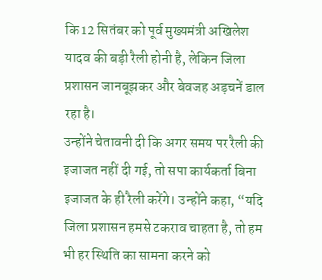कि 12 सितंबर को पूर्व मुख्यमंत्री अखिलेश यादव की बड़ी रैली होनी है, लेकिन जिला प्रशासन जानबूझकर और बेवजह अड़चनें डाल रहा है।
उन्होंने चेतावनी दी कि अगर समय पर रैली की इजाजत नहीं दी गई, तो सपा कार्यकर्ता बिना इजाजत के ही रैली करेंगे। उन्होंने कहा, “यदि जिला प्रशासन हमसे टकराव चाहता है, तो हम भी हर स्थिति का सामना करने को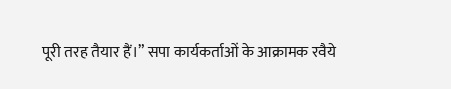पूरी तरह तैयार हैं।” सपा कार्यकर्ताओं के आक्रामक रवैये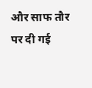और साफ तौर पर दी गई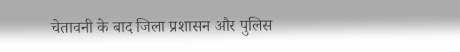चेतावनी के बाद जिला प्रशासन और पुलिस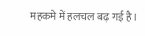महकमे में हलचल बढ़ गई है।